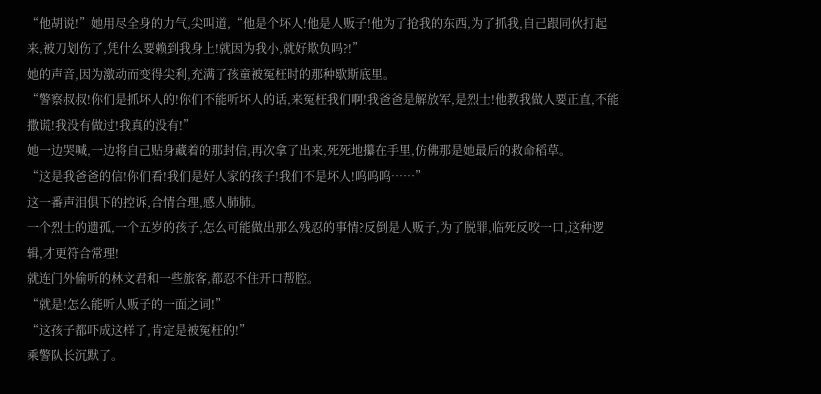“他胡说!”她用尽全身的力气,尖叫道,“他是个坏人!他是人贩子!他为了抢我的东西,为了抓我,自己跟同伙打起来,被刀划伤了,凭什么要赖到我身上!就因为我小,就好欺负吗?!”
她的声音,因为激动而变得尖利,充满了孩童被冤枉时的那种歇斯底里。
“警察叔叔!你们是抓坏人的!你们不能听坏人的话,来冤枉我们啊!我爸爸是解放军,是烈士!他教我做人要正直,不能撒谎!我没有做过!我真的没有!”
她一边哭喊,一边将自己贴身藏着的那封信,再次拿了出来,死死地攥在手里,仿佛那是她最后的救命稻草。
“这是我爸爸的信!你们看!我们是好人家的孩子!我们不是坏人!呜呜呜……”
这一番声泪俱下的控诉,合情合理,感人肺肺。
一个烈士的遗孤,一个五岁的孩子,怎么可能做出那么残忍的事情?反倒是人贩子,为了脱罪,临死反咬一口,这种逻辑,才更符合常理!
就连门外偷听的林文君和一些旅客,都忍不住开口帮腔。
“就是!怎么能听人贩子的一面之词!”
“这孩子都吓成这样了,肯定是被冤枉的!”
乘警队长沉默了。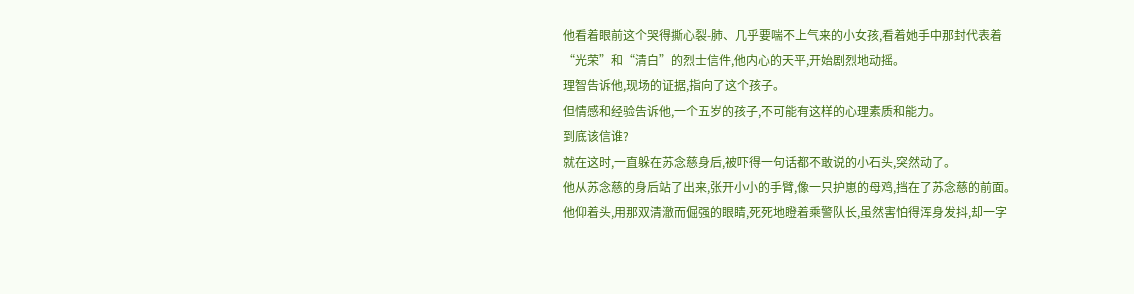他看着眼前这个哭得撕心裂-肺、几乎要喘不上气来的小女孩,看着她手中那封代表着“光荣”和“清白”的烈士信件,他内心的天平,开始剧烈地动摇。
理智告诉他,现场的证据,指向了这个孩子。
但情感和经验告诉他,一个五岁的孩子,不可能有这样的心理素质和能力。
到底该信谁?
就在这时,一直躲在苏念慈身后,被吓得一句话都不敢说的小石头,突然动了。
他从苏念慈的身后站了出来,张开小小的手臂,像一只护崽的母鸡,挡在了苏念慈的前面。
他仰着头,用那双清澈而倔强的眼睛,死死地瞪着乘警队长,虽然害怕得浑身发抖,却一字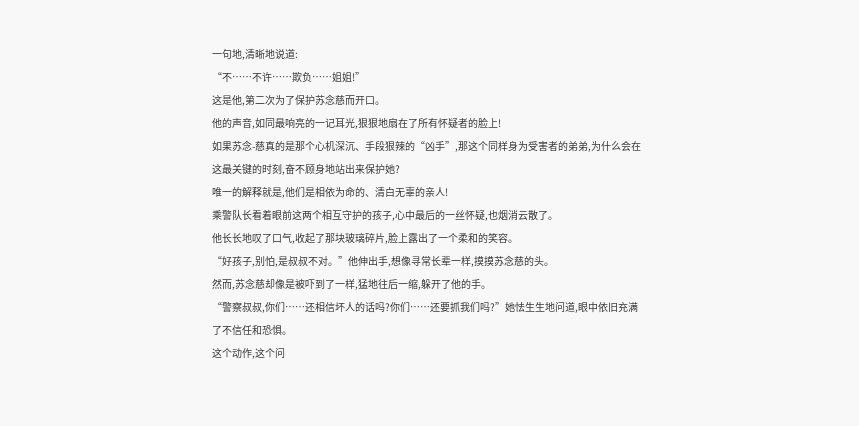一句地,清晰地说道:
“不……不许……欺负……姐姐!”
这是他,第二次为了保护苏念慈而开口。
他的声音,如同最响亮的一记耳光,狠狠地扇在了所有怀疑者的脸上!
如果苏念-慈真的是那个心机深沉、手段狠辣的“凶手”,那这个同样身为受害者的弟弟,为什么会在这最关键的时刻,奋不顾身地站出来保护她?
唯一的解释就是,他们是相依为命的、清白无辜的亲人!
乘警队长看着眼前这两个相互守护的孩子,心中最后的一丝怀疑,也烟消云散了。
他长长地叹了口气,收起了那块玻璃碎片,脸上露出了一个柔和的笑容。
“好孩子,别怕,是叔叔不对。”他伸出手,想像寻常长辈一样,摸摸苏念慈的头。
然而,苏念慈却像是被吓到了一样,猛地往后一缩,躲开了他的手。
“警察叔叔,你们……还相信坏人的话吗?你们……还要抓我们吗?”她怯生生地问道,眼中依旧充满了不信任和恐惧。
这个动作,这个问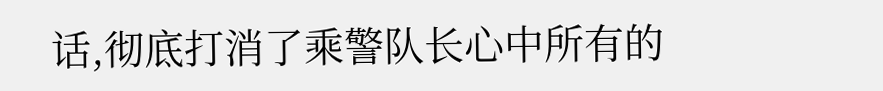话,彻底打消了乘警队长心中所有的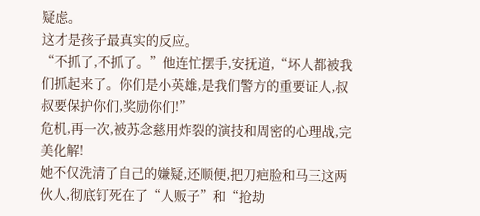疑虑。
这才是孩子最真实的反应。
“不抓了,不抓了。”他连忙摆手,安抚道,“坏人都被我们抓起来了。你们是小英雄,是我们警方的重要证人,叔叔要保护你们,奖励你们!”
危机,再一次,被苏念慈用炸裂的演技和周密的心理战,完美化解!
她不仅洗清了自己的嫌疑,还顺便,把刀疤脸和马三这两伙人,彻底钉死在了“人贩子”和“抢劫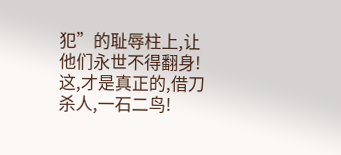犯”的耻辱柱上,让他们永世不得翻身!
这,才是真正的,借刀杀人,一石二鸟!